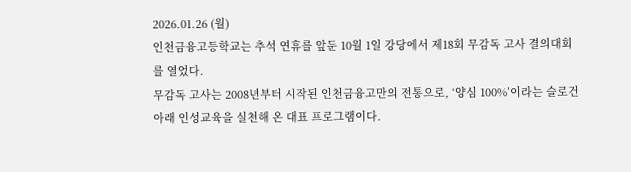2026.01.26 (월)
인천금융고등학교는 추석 연휴를 앞둔 10월 1일 강당에서 제18회 무감독 고사 결의대회를 열었다.
무감독 고사는 2008년부터 시작된 인천금융고만의 전통으로, ‘양심 100%’이라는 슬로건 아래 인성교육을 실천해 온 대표 프로그램이다.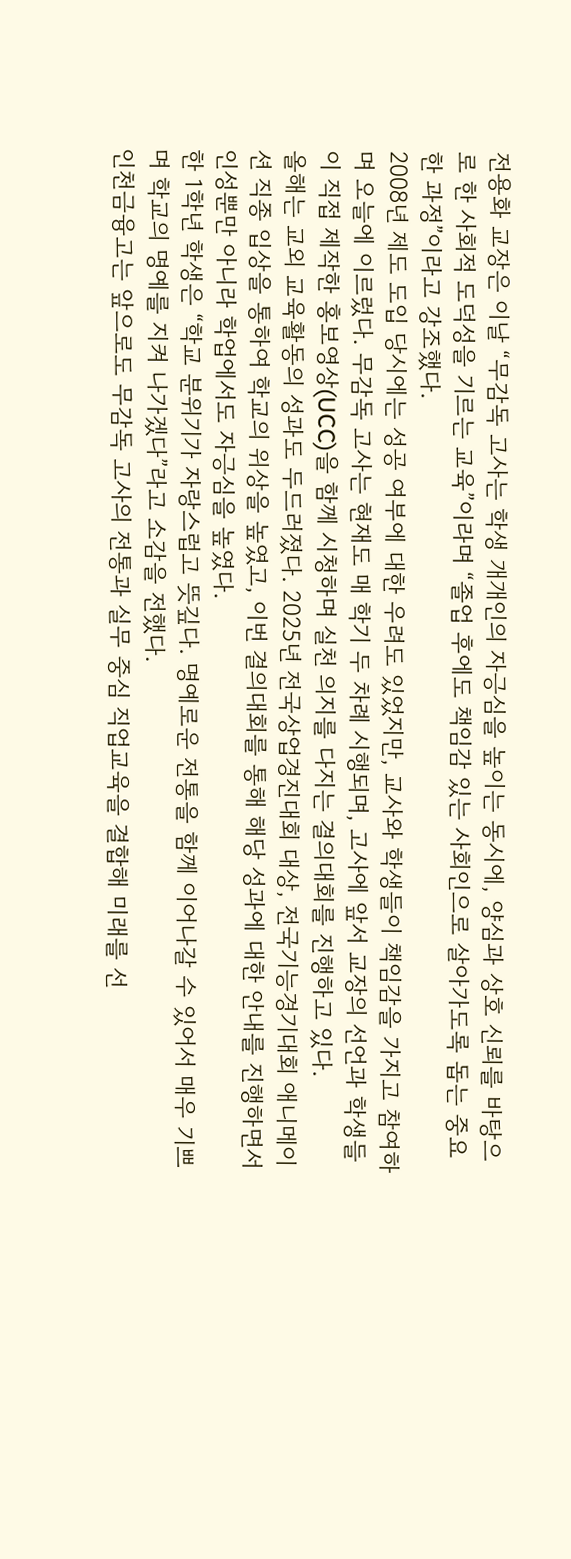전용화 교장은 이날 “무감독 고사는 학생 개개인의 자긍심을 높이는 동시에, 양심과 상호 신뢰를 바탕으로 한 사회적 도덕성을 기르는 교육”이라며 “졸업 후에도 책임감 있는 사회인으로 살아가도록 돕는 중요한 과정”이라고 강조했다.
2008년 제도 도입 당시에는 성공 여부에 대한 우려도 있었지만, 교사와 학생들이 책임감을 가지고 참여하며 오늘에 이르렀다. 무감독 고사는 현재도 매 학기 두 차례 시행되며, 고사에 앞서 교장의 선언과 학생들이 직접 제작한 홍보영상(UCC)을 함께 시청하며 실천 의지를 다지는 결의대회를 진행하고 있다.
올해는 교외 교육활동의 성과도 두드러졌다. 2025년 전국상업경진대회 대상, 전국기능경기대회 애니메이션 직종 입상을 통하여 학교의 위상을 높였고, 이번 결의대회를 통해 해당 성과에 대한 안내를 진행하면서 인성뿐만 아니라 학업에서도 자긍심을 높였다.
한 1학년 학생은 “학교 분위기가 자랑스럽고 뜻깊다. 명예로운 전통을 함께 이어나갈 수 있어서 매우 기쁘며 학교의 명예를 지켜 나가겠다”라고 소감을 전했다.
인천금융고는 앞으로도 무감독 고사의 전통과 실무 중심 직업교육을 결합해 미래를 선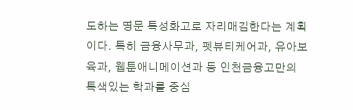도하는 명문 특성화고로 자리매김한다는 계획이다. 특히 금융사무과, 펫뷰티케어과, 유아보육과, 웹툰애니메이션과 등 인천금융고만의 특색있는 학과를 중심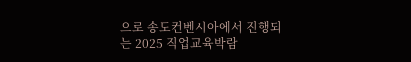으로 송도컨벤시아에서 진행되는 2025 직업교육박람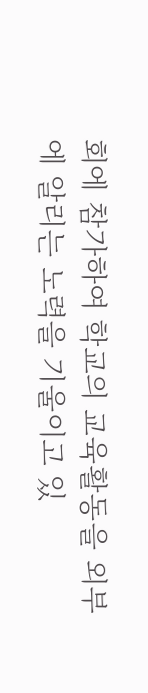회에 참가하여 학교의 교육활동을 외부에 알리는 노력을 기울이고 있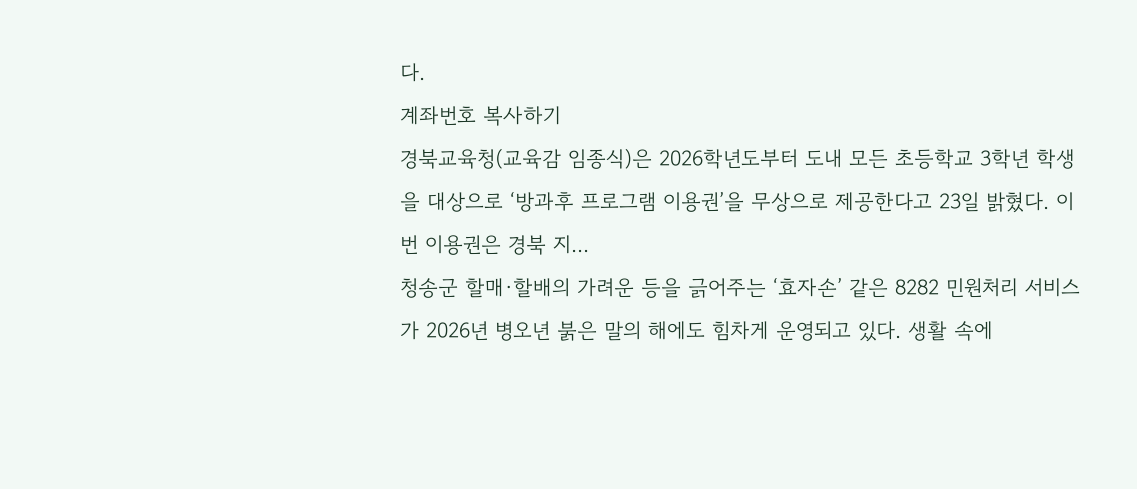다.
계좌번호 복사하기
경북교육청(교육감 임종식)은 2026학년도부터 도내 모든 초등학교 3학년 학생을 대상으로 ‘방과후 프로그램 이용권’을 무상으로 제공한다고 23일 밝혔다. 이번 이용권은 경북 지...
청송군 할매·할배의 가려운 등을 긁어주는 ‘효자손’ 같은 8282 민원처리 서비스가 2026년 병오년 붉은 말의 해에도 힘차게 운영되고 있다. 생활 속에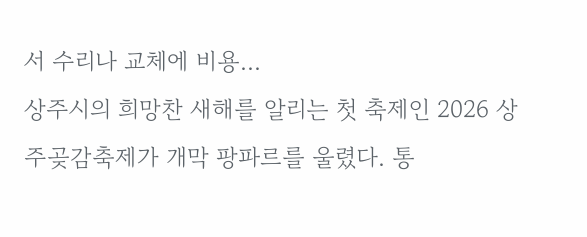서 수리나 교체에 비용...
상주시의 희망찬 새해를 알리는 첫 축제인 2026 상주곶감축제가 개막 팡파르를 울렸다. 통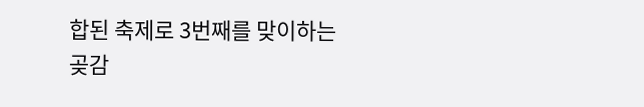합된 축제로 3번째를 맞이하는 곶감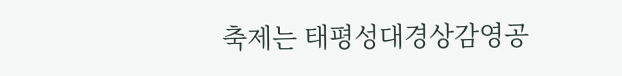축제는 태평성대경상감영공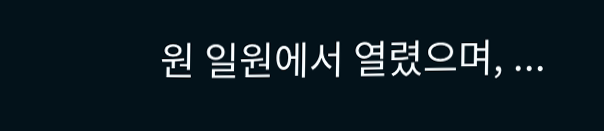원 일원에서 열렸으며, ...